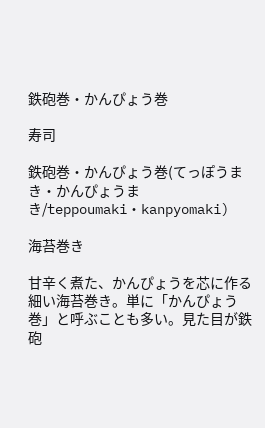鉄砲巻・かんぴょう巻

寿司

鉄砲巻・かんぴょう巻(てっぽうまき・かんぴょうまき/teppoumaki・kanpyomaki)

海苔巻き

甘辛く煮た、かんぴょうを芯に作る細い海苔巻き。単に「かんぴょう巻」と呼ぶことも多い。見た目が鉄砲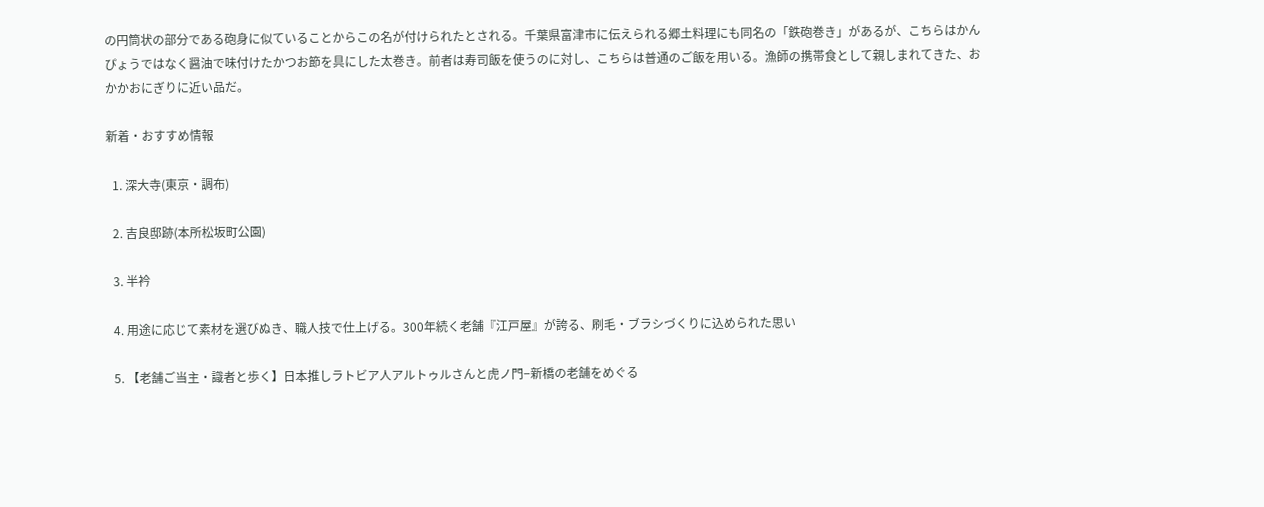の円筒状の部分である砲身に似ていることからこの名が付けられたとされる。千葉県富津市に伝えられる郷土料理にも同名の「鉄砲巻き」があるが、こちらはかんぴょうではなく醤油で味付けたかつお節を具にした太巻き。前者は寿司飯を使うのに対し、こちらは普通のご飯を用いる。漁師の携帯食として親しまれてきた、おかかおにぎりに近い品だ。

新着・おすすめ情報

  1. 深大寺(東京・調布)

  2. 吉良邸跡(本所松坂町公園)

  3. 半衿

  4. 用途に応じて素材を選びぬき、職人技で仕上げる。300年続く老舗『江戸屋』が誇る、刷毛・ブラシづくりに込められた思い

  5. 【老舗ご当主・識者と歩く】日本推しラトビア人アルトゥルさんと虎ノ門−新橋の老舗をめぐる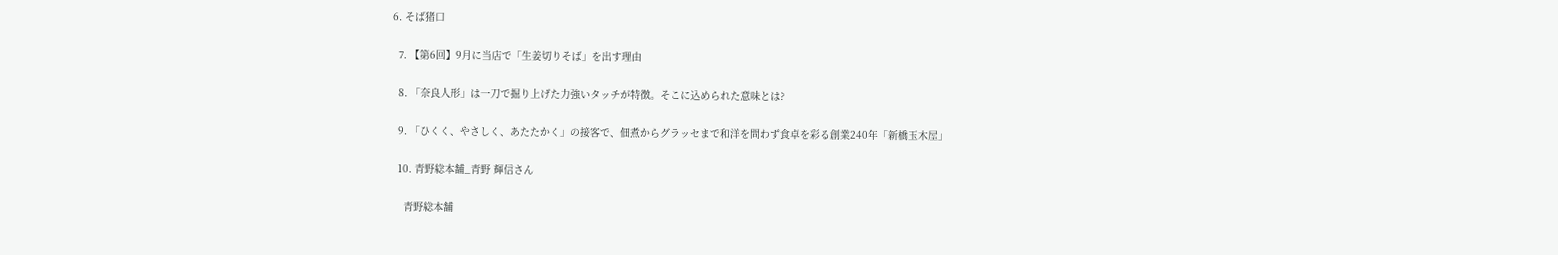6. そば猪口

  7. 【第6回】9月に当店で「生姜切りそば」を出す理由

  8. 「奈良人形」は一刀で掘り上げた力強いタッチが特徴。そこに込められた意味とは?

  9. 「ひくく、やさしく、あたたかく」の接客で、佃煮からグラッセまで和洋を問わず食卓を彩る創業240年「新橋玉木屋」

  10. 青野総本舗_青野 輝信さん

    青野総本舗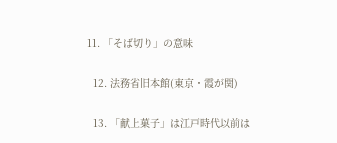11. 「そば切り」の意味

  12. 法務省旧本館(東京・霞が関)

  13. 「献上菓子」は江戸時代以前は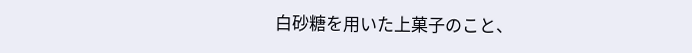白砂糖を用いた上菓子のこと、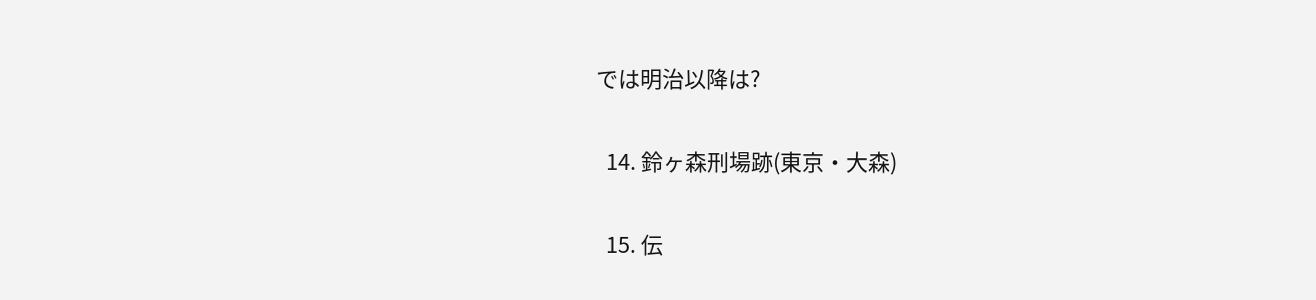では明治以降は?

  14. 鈴ヶ森刑場跡(東京・大森)

  15. 伝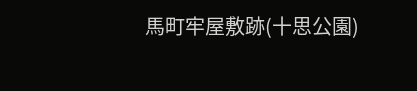馬町牢屋敷跡(十思公園)